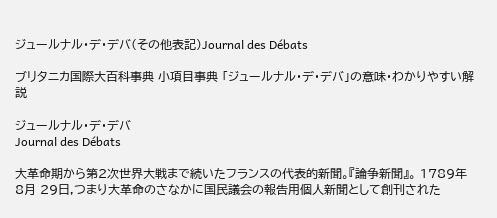ジュールナル・デ・デバ(その他表記)Journal des Débats

ブリタニカ国際大百科事典 小項目事典 「ジュールナル・デ・デバ」の意味・わかりやすい解説

ジュールナル・デ・デバ
Journal des Débats

大革命期から第2次世界大戦まで続いたフランスの代表的新聞。『論争新聞』。 1789年8月 29日,つまり大革命のさなかに国民議会の報告用個人新聞として創刊された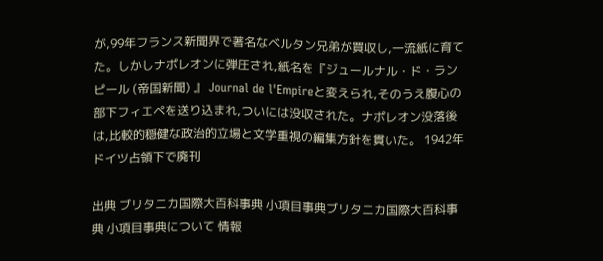が,99年フランス新聞界で著名なベルタン兄弟が買収し,一流紙に育てた。しかしナポレオンに弾圧され,紙名を『ジュールナル・ド・ランピール (帝国新聞) 』 Journal de l'Empireと変えられ,そのうえ腹心の部下フィエペを送り込まれ,ついには没収された。ナポレオン没落後は,比較的穏健な政治的立場と文学重視の編集方針を貫いた。 1942年ドイツ占領下で廃刊

出典 ブリタニカ国際大百科事典 小項目事典ブリタニカ国際大百科事典 小項目事典について 情報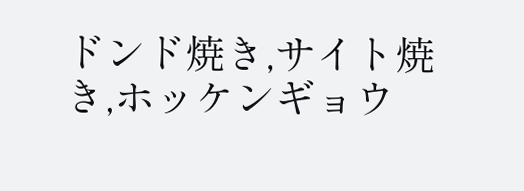ドンド焼き,サイト焼き,ホッケンギョウ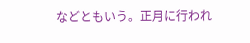などともいう。正月に行われ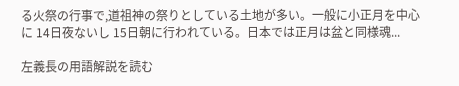る火祭の行事で,道祖神の祭りとしている土地が多い。一般に小正月を中心に 14日夜ないし 15日朝に行われている。日本では正月は盆と同様魂...

左義長の用語解説を読む